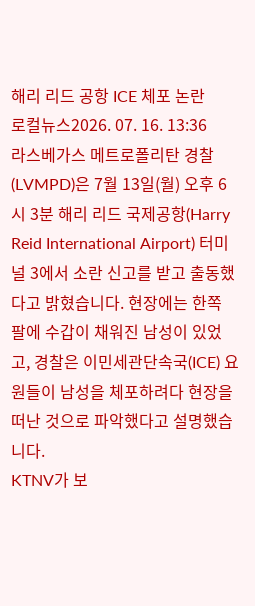해리 리드 공항 ICE 체포 논란
로컬뉴스2026. 07. 16. 13:36
라스베가스 메트로폴리탄 경찰(LVMPD)은 7월 13일(월) 오후 6시 3분 해리 리드 국제공항(Harry Reid International Airport) 터미널 3에서 소란 신고를 받고 출동했다고 밝혔습니다. 현장에는 한쪽 팔에 수갑이 채워진 남성이 있었고, 경찰은 이민세관단속국(ICE) 요원들이 남성을 체포하려다 현장을 떠난 것으로 파악했다고 설명했습니다.
KTNV가 보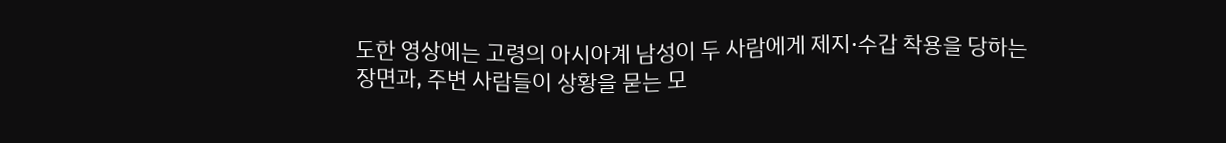도한 영상에는 고령의 아시아계 남성이 두 사람에게 제지·수갑 착용을 당하는 장면과, 주변 사람들이 상황을 묻는 모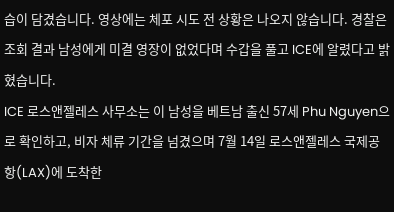습이 담겼습니다. 영상에는 체포 시도 전 상황은 나오지 않습니다. 경찰은 조회 결과 남성에게 미결 영장이 없었다며 수갑을 풀고 ICE에 알렸다고 밝혔습니다.
ICE 로스앤젤레스 사무소는 이 남성을 베트남 출신 57세 Phu Nguyen으로 확인하고, 비자 체류 기간을 넘겼으며 7월 14일 로스앤젤레스 국제공항(LAX)에 도착한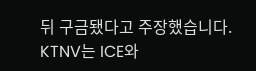뒤 구금됐다고 주장했습니다. KTNV는 ICE와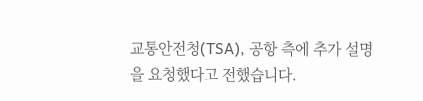교통안전청(TSA), 공항 측에 추가 설명을 요청했다고 전했습니다.